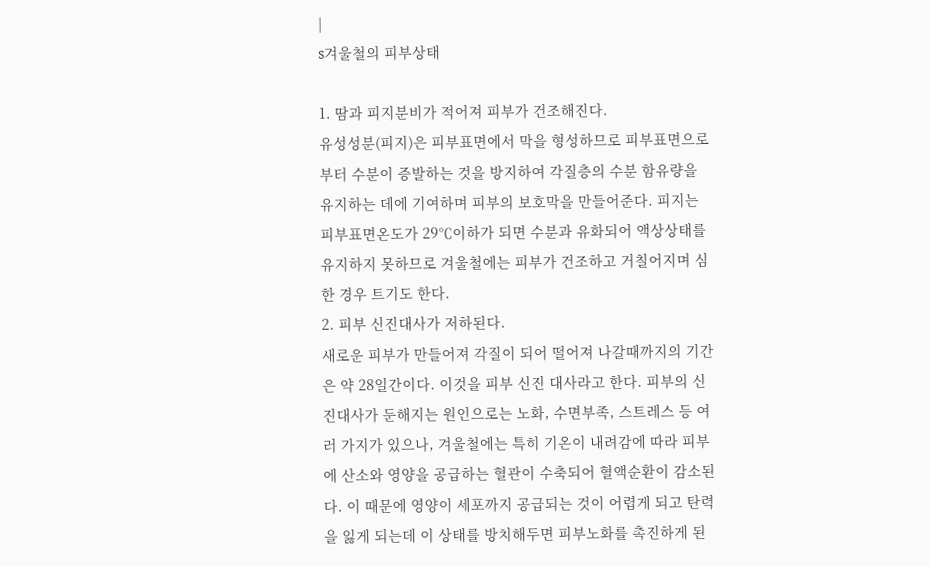|
s겨울철의 피부상태

1. 땀과 피지분비가 적어져 피부가 건조해진다.
유성성분(피지)은 피부표면에서 막을 형성하므로 피부표면으로부터 수분이 증발하는 것을 방지하여 각질층의 수분 함유량을 유지하는 데에 기여하며 피부의 보호막을 만들어준다. 피지는 피부표면온도가 29℃이하가 되면 수분과 유화되어 액상상태를 유지하지 못하므로 겨울철에는 피부가 건조하고 거칠어지며 심한 경우 트기도 한다.
2. 피부 신진대사가 저하된다.
새로운 피부가 만들어져 각질이 되어 떨어져 나갈때까지의 기간은 약 28일간이다. 이것을 피부 신진 대사라고 한다. 피부의 신진대사가 둔해지는 원인으로는 노화, 수면부족, 스트레스 등 여러 가지가 있으나, 겨울철에는 특히 기온이 내려감에 따라 피부에 산소와 영양을 공급하는 혈관이 수축되어 혈액순환이 감소된다. 이 때문에 영양이 세포까지 공급되는 것이 어렵게 되고 탄력을 잃게 되는데 이 상태를 방치해두면 피부노화를 촉진하게 된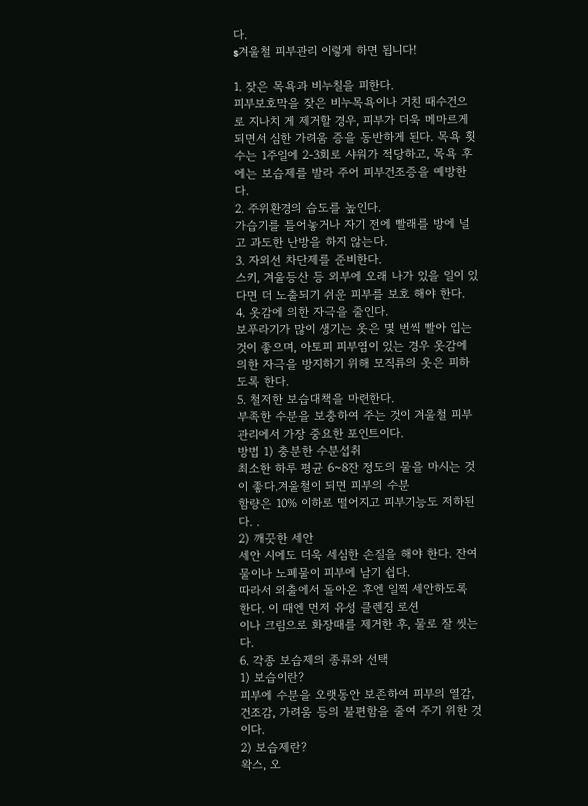다.
s겨울철 피부관리 이렇게 하면 됩니다!

1. 잦은 목욕과 비누칠을 피한다.
피부보호막을 잦은 비누목욕이나 거친 때수건으로 지나치 게 제거할 경우, 피부가 더욱 메마르게 되면서 심한 가려움 증을 동반하게 된다. 목욕 횟수는 1주일에 2-3회로 샤워가 적당하고, 목욕 후에는 보습제를 발라 주어 피부건조증을 예방한다.
2. 주위환경의 습도를 높인다.
가습기를 틀어놓거나 자기 전에 빨래를 방에 널고 과도한 난방을 하지 않는다.
3. 자외선 차단제를 준비한다.
스키, 겨울등산 등 외부에 오래 나가 있을 일이 있다면 더 노출되기 쉬운 피부를 보호 해야 한다.
4. 옷감에 의한 자극을 줄인다.
보푸라기가 많이 생기는 옷은 몇 번씩 빨아 입는 것이 좋으며, 아토피 피부염이 있는 경우 옷감에 의한 자극을 방지하기 위해 모직류의 옷은 피하도록 한다.
5. 철저한 보습대책을 마련한다.
부족한 수분을 보충하여 주는 것이 겨울철 피부관리에서 가장 중요한 포인트이다.
방법 1) 충분한 수분섭취
최소한 하루 평균 6~8잔 정도의 물을 마시는 것이 좋다.겨울철이 되면 피부의 수분
함량은 10% 이하로 떨어지고 피부기능도 저하된다. .
2) 깨끗한 세안
세안 시에도 더욱 세심한 손질을 해야 한다. 잔여물이나 노폐물이 피부에 남기 쉽다.
따라서 외출에서 돌아온 후엔 일찍 세안하도록 한다. 이 때엔 먼저 유성 클렌징 로션
이나 크림으로 화장때를 제거한 후, 물로 잘 씻는다.
6. 각종 보습제의 종류와 선택
1) 보습이란?
피부에 수분을 오랫동안 보존하여 피부의 열감, 건조감, 가려움 등의 불편함을 줄여 주기 위한 것이다.
2) 보습제란?
왁스, 오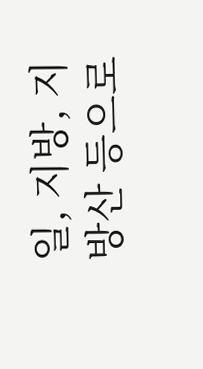일, 지방, 지방산 등으로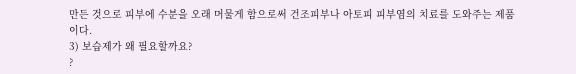만든 것으로 피부에 수분을 오래 머물게 함으로써 건조피부나 아토피 피부염의 치료를 도와주는 제품이다.
3) 보습제가 왜 필요할까요?
?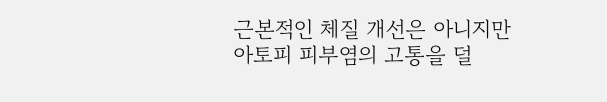근본적인 체질 개선은 아니지만 아토피 피부염의 고통을 덜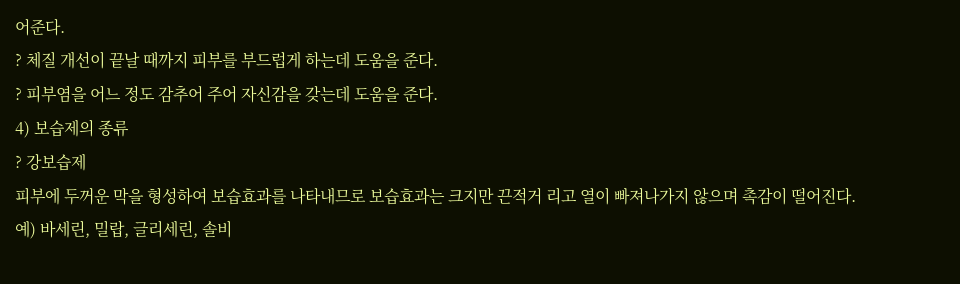어준다.
? 체질 개선이 끝날 때까지 피부를 부드럽게 하는데 도움을 준다.
? 피부염을 어느 정도 감추어 주어 자신감을 갖는데 도움을 준다.
4) 보습제의 종류
? 강보습제
피부에 두꺼운 막을 형성하여 보습효과를 나타내므로 보습효과는 크지만 끈적거 리고 열이 빠져나가지 않으며 촉감이 떨어진다.
예) 바세린, 밀랍, 글리세린, 솔비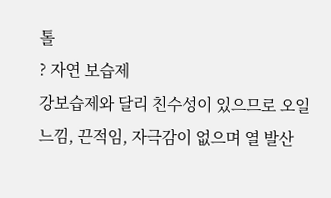톨
? 자연 보습제
강보습제와 달리 친수성이 있으므로 오일 느낌, 끈적임, 자극감이 없으며 열 발산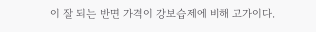이 잘 되는 반면 가격이 강보습제에 비해 고가이다.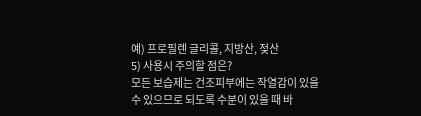예) 프로필렌 글리콜, 지방산, 젖산
5) 사용시 주의할 점은?
모든 보습제는 건조피부에는 작열감이 있을 수 있으므로 되도록 수분이 있을 때 바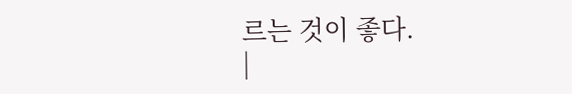르는 것이 좋다.
|